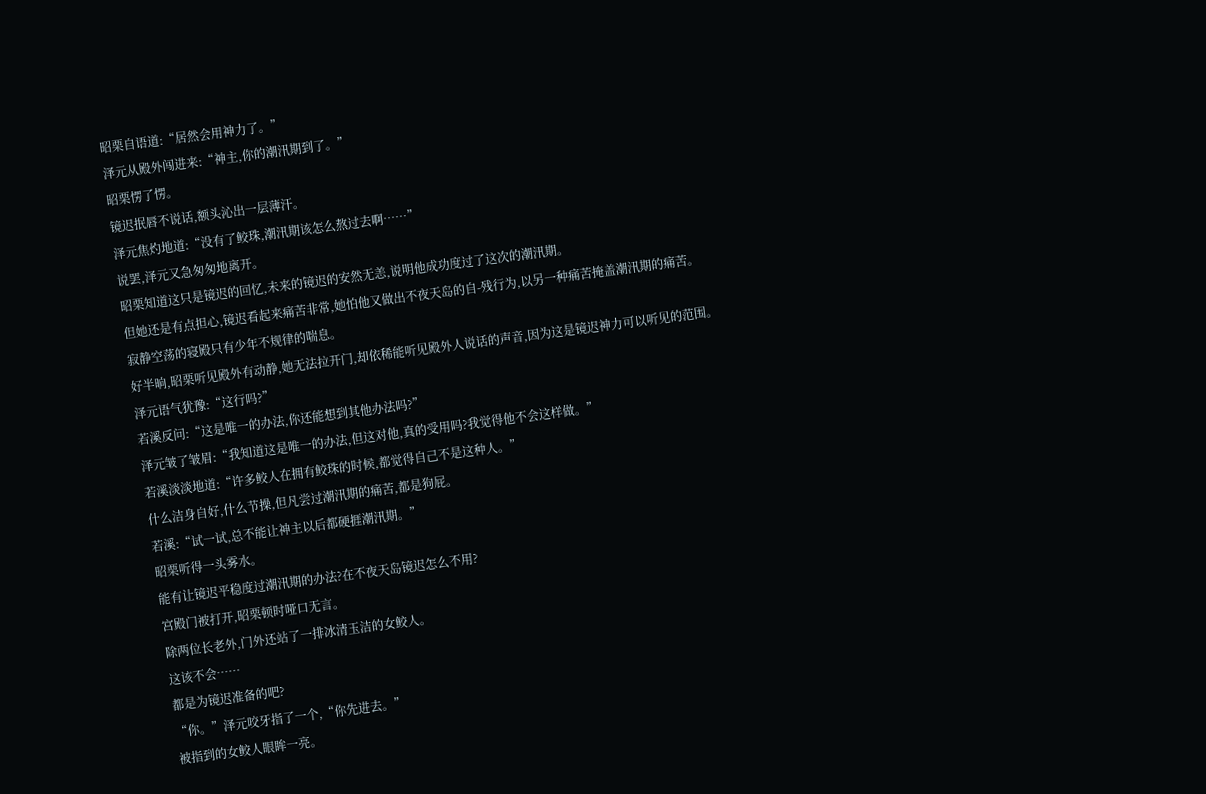昭栗自语道:“居然会用神力了。”
泽元从殿外闯进来:“神主,你的潮汛期到了。”
昭栗愣了愣。
镜迟抿唇不说话,额头沁出一层薄汗。
泽元焦灼地道:“没有了鲛珠,潮汛期该怎么熬过去啊……”
说罢,泽元又急匆匆地离开。
昭栗知道这只是镜迟的回忆,未来的镜迟的安然无恙,说明他成功度过了这次的潮汛期。
但她还是有点担心,镜迟看起来痛苦非常,她怕他又做出不夜天岛的自-残行为,以另一种痛苦掩盖潮汛期的痛苦。
寂静空荡的寝殿只有少年不规律的喘息。
好半晌,昭栗听见殿外有动静,她无法拉开门,却依稀能听见殿外人说话的声音,因为这是镜迟神力可以听见的范围。
泽元语气犹豫:“这行吗?”
若溪反问:“这是唯一的办法,你还能想到其他办法吗?”
泽元皱了皱眉:“我知道这是唯一的办法,但这对他,真的受用吗?我觉得他不会这样做。”
若溪淡淡地道:“许多鲛人在拥有鲛珠的时候,都觉得自己不是这种人。”
什么洁身自好,什么节操,但凡尝过潮汛期的痛苦,都是狗屁。
若溪:“试一试,总不能让神主以后都硬捱潮汛期。”
昭栗听得一头雾水。
能有让镜迟平稳度过潮汛期的办法?在不夜天岛镜迟怎么不用?
宫殿门被打开,昭栗顿时哑口无言。
除两位长老外,门外还站了一排冰清玉洁的女鲛人。
这该不会……
都是为镜迟准备的吧?
“你。”泽元咬牙指了一个,“你先进去。”
被指到的女鲛人眼眸一亮。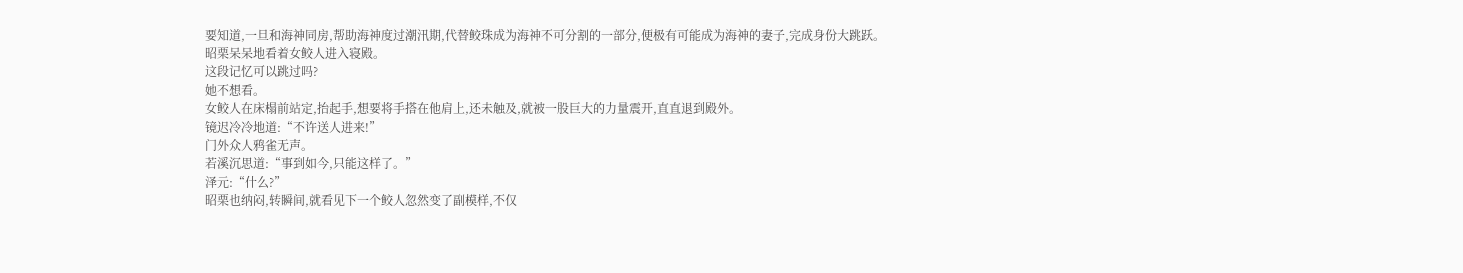要知道,一旦和海神同房,帮助海神度过潮汛期,代替鲛珠成为海神不可分割的一部分,便极有可能成为海神的妻子,完成身份大跳跃。
昭栗呆呆地看着女鲛人进入寝殿。
这段记忆可以跳过吗?
她不想看。
女鲛人在床榻前站定,抬起手,想要将手搭在他肩上,还未触及,就被一股巨大的力量震开,直直退到殿外。
镜迟冷冷地道:“不许送人进来!”
门外众人鸦雀无声。
若溪沉思道:“事到如今,只能这样了。”
泽元:“什么?”
昭栗也纳闷,转瞬间,就看见下一个鲛人忽然变了副模样,不仅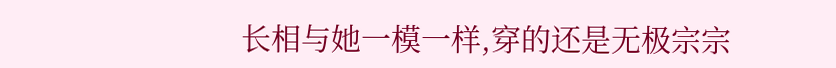长相与她一模一样,穿的还是无极宗宗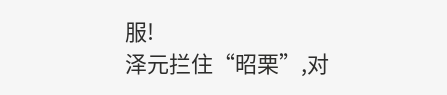服!
泽元拦住“昭栗”,对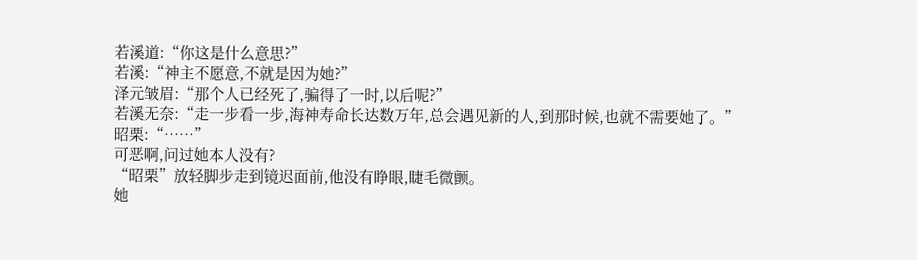若溪道:“你这是什么意思?”
若溪:“神主不愿意,不就是因为她?”
泽元皱眉:“那个人已经死了,骗得了一时,以后呢?”
若溪无奈:“走一步看一步,海神寿命长达数万年,总会遇见新的人,到那时候,也就不需要她了。”
昭栗:“……”
可恶啊,问过她本人没有?
“昭栗”放轻脚步走到镜迟面前,他没有睁眼,睫毛微颤。
她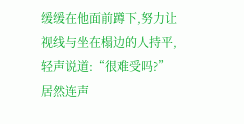缓缓在他面前蹲下,努力让视线与坐在榻边的人持平,轻声说道:“很难受吗?”
居然连声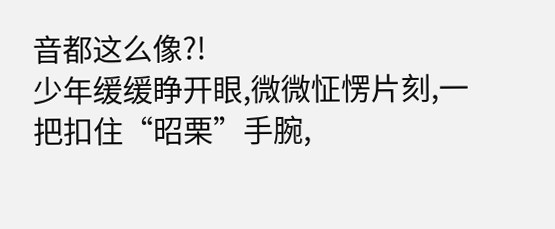音都这么像?!
少年缓缓睁开眼,微微怔愣片刻,一把扣住“昭栗”手腕,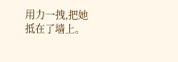用力一拽,把她抵在了墙上。